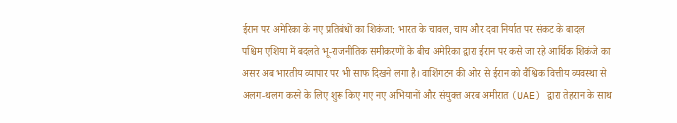ईरान पर अमेरिका के नए प्रतिबंधों का शिकंजा: भारत के चावल, चाय और दवा निर्यात पर संकट के बादल
पश्चिम एशिया में बदलते भू-राजनीतिक समीकरणों के बीच अमेरिका द्वारा ईरान पर कसे जा रहे आर्थिक शिकंजे का असर अब भारतीय व्यापार पर भी साफ दिखने लगा है। वाशिंगटन की ओर से ईरान को वैश्विक वित्तीय व्यवस्था से अलग-थलग करने के लिए शुरू किए गए नए अभियानों और संयुक्त अरब अमीरात (UAE) द्वारा तेहरान के साथ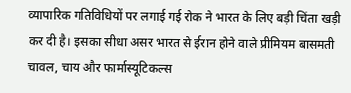व्यापारिक गतिविधियों पर लगाई गई रोक ने भारत के लिए बड़ी चिंता खड़ी कर दी है। इसका सीधा असर भारत से ईरान होने वाले प्रीमियम बासमती चावल, चाय और फार्मास्यूटिकल्स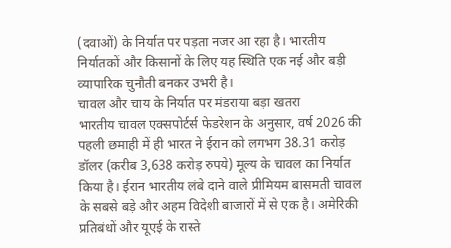(दवाओं) के निर्यात पर पड़ता नजर आ रहा है। भारतीय निर्यातकों और किसानों के लिए यह स्थिति एक नई और बड़ी व्यापारिक चुनौती बनकर उभरी है।
चावल और चाय के निर्यात पर मंडराया बड़ा खतरा
भारतीय चावल एक्सपोर्टर्स फेडरेशन के अनुसार, वर्ष 2026 की पहली छमाही में ही भारत ने ईरान को लगभग 38.31 करोड़ डॉलर (करीब 3,638 करोड़ रुपये) मूल्य के चावल का निर्यात किया है। ईरान भारतीय लंबे दाने वाले प्रीमियम बासमती चावल के सबसे बड़े और अहम विदेशी बाजारों में से एक है। अमेरिकी प्रतिबंधों और यूएई के रास्ते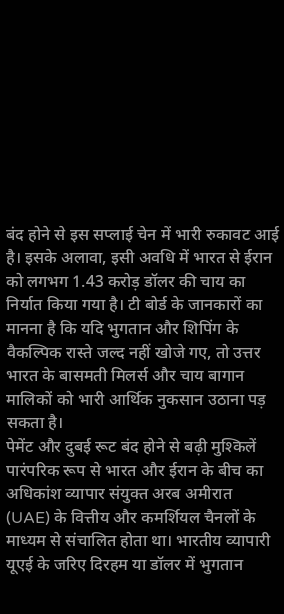बंद होने से इस सप्लाई चेन में भारी रुकावट आई है। इसके अलावा, इसी अवधि में भारत से ईरान को लगभग 1.43 करोड़ डॉलर की चाय का निर्यात किया गया है। टी बोर्ड के जानकारों का मानना है कि यदि भुगतान और शिपिंग के वैकल्पिक रास्ते जल्द नहीं खोजे गए, तो उत्तर भारत के बासमती मिलर्स और चाय बागान मालिकों को भारी आर्थिक नुकसान उठाना पड़ सकता है।
पेमेंट और दुबई रूट बंद होने से बढ़ी मुश्किलें
पारंपरिक रूप से भारत और ईरान के बीच का अधिकांश व्यापार संयुक्त अरब अमीरात (UAE) के वित्तीय और कमर्शियल चैनलों के माध्यम से संचालित होता था। भारतीय व्यापारी यूएई के जरिए दिरहम या डॉलर में भुगतान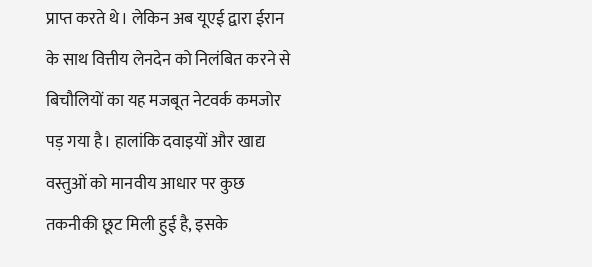प्राप्त करते थे। लेकिन अब यूएई द्वारा ईरान के साथ वित्तीय लेनदेन को निलंबित करने से बिचौलियों का यह मजबूत नेटवर्क कमजोर पड़ गया है। हालांकि दवाइयों और खाद्य वस्तुओं को मानवीय आधार पर कुछ तकनीकी छूट मिली हुई है, इसके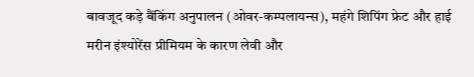बावजूद कड़े बैंकिंग अनुपालन (ओवर-कम्पलायन्स), महंगे शिपिंग फ्रेट और हाई मरीन इंश्योरेंस प्रीमियम के कारण लेवी और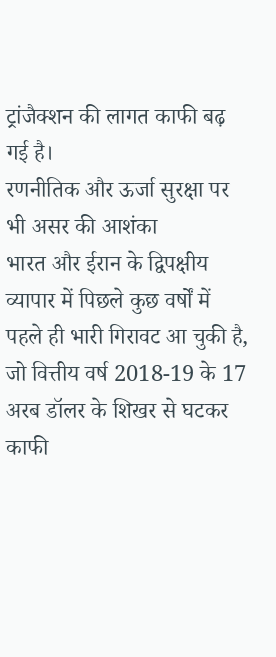ट्रांजैक्शन की लागत काफी बढ़ गई है।
रणनीतिक और ऊर्जा सुरक्षा पर भी असर की आशंका
भारत और ईरान के द्विपक्षीय व्यापार में पिछले कुछ वर्षों में पहले ही भारी गिरावट आ चुकी है, जो वित्तीय वर्ष 2018-19 के 17 अरब डॉलर के शिखर से घटकर काफी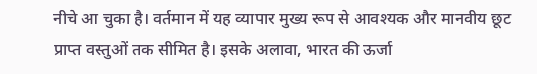नीचे आ चुका है। वर्तमान में यह व्यापार मुख्य रूप से आवश्यक और मानवीय छूट प्राप्त वस्तुओं तक सीमित है। इसके अलावा, भारत की ऊर्जा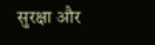सुरक्षा और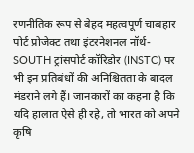रणनीतिक रूप से बेहद महत्वपूर्ण चाबहार पोर्ट प्रोजेक्ट तथा इंटरनेशनल नॉर्थ-SOUTH ट्रांसपोर्ट कॉरिडोर (INSTC) पर भी इन प्रतिबंधों की अनिश्चितता के बादल मंडराने लगे हैं। जानकारों का कहना है कि यदि हालात ऐसे ही रहे, तो भारत को अपने कृषि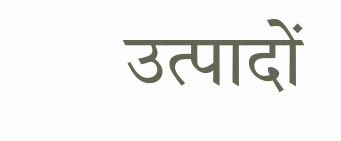उत्पादों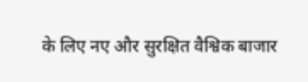के लिए नए और सुरक्षित वैश्विक बाजार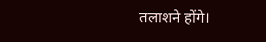तलाशने होंगे।